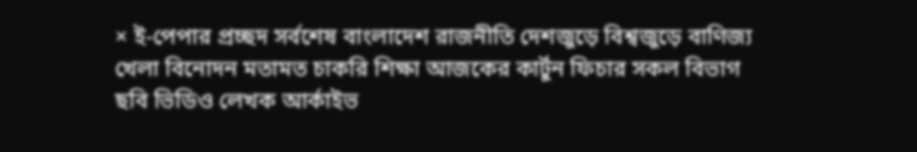× ই-পেপার প্রচ্ছদ সর্বশেষ বাংলাদেশ রাজনীতি দেশজুড়ে বিশ্বজুড়ে বাণিজ্য খেলা বিনোদন মতামত চাকরি শিক্ষা আজকের কার্টুন ফিচার সকল বিভাগ ছবি ভিডিও লেখক আর্কাইভ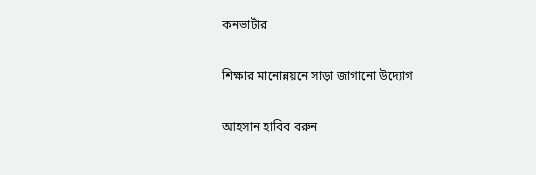কনভার্টার

শিক্ষার মানোন্নয়নে সাড়া জাগানো উদ্যোগ

আহসান হাবিব বরুন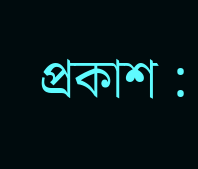প্রকাশ :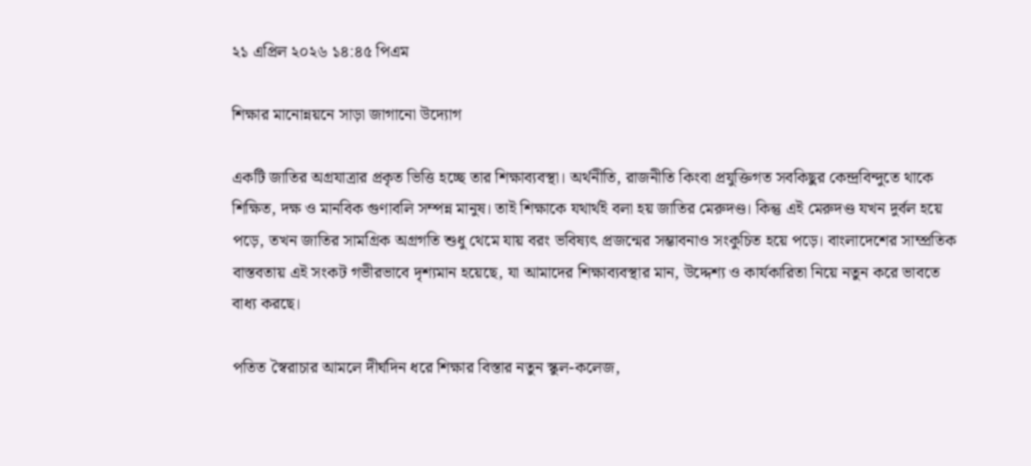২১ এপ্রিল ২০২৬ ১৪:৪৫ পিএম

শিক্ষার মানোন্নয়নে সাড়া জাগানো উদ্যোগ

একটি জাতির অগ্রযাত্রার প্রকৃত ভিত্তি হচ্ছে তার শিক্ষাব্যবস্থা। অর্থনীতি, রাজনীতি কিংবা প্রযুক্তিগত সবকিছুর কেন্দ্রবিন্দুতে থাকে শিক্ষিত, দক্ষ ও মানবিক গুণাবলি সম্পন্ন মানুষ। তাই শিক্ষাকে যথার্থই বলা হয় জাতির মেরুদণ্ড। কিন্তু এই মেরুদণ্ড যখন দুর্বল হয়ে পড়ে, তখন জাতির সামগ্রিক অগ্রগতি শুধু থেমে যায় বরং ভবিষ্যৎ প্রজন্মের সম্ভাবনাও সংকুচিত হয়ে পড়ে। বাংলাদেশের সাম্প্রতিক বাস্তবতায় এই সংকট গভীরভাবে দৃশ্যমান হয়েছে, যা আমাদের শিক্ষাব্যবস্থার মান, উদ্দেশ্য ও কার্যকারিতা নিয়ে নতুন করে ভাবতে বাধ্য করছে।

পতিত স্বৈরাচার আমলে দীর্ঘদিন ধরে শিক্ষার বিস্তার নতুন স্কুল-কলেজ,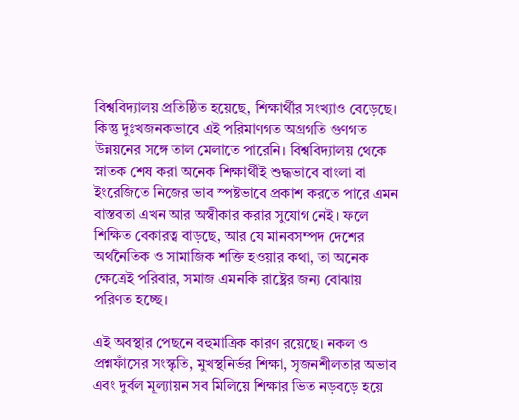বিশ্ববিদ্যালয় প্রতিষ্ঠিত হয়েছে, শিক্ষার্থীর সংখ্যাও বেড়েছে। কিন্তু দুঃখজনকভাবে এই পরিমাণগত অগ্রগতি গুণগত উন্নয়নের সঙ্গে তাল মেলাতে পারেনি। বিশ্ববিদ্যালয় থেকে স্নাতক শেষ করা অনেক শিক্ষার্থীই শুদ্ধভাবে বাংলা বা ইংরেজিতে নিজের ভাব স্পষ্টভাবে প্রকাশ করতে পারে এমন বাস্তবতা এখন আর অস্বীকার করার সুযোগ নেই। ফলে শিক্ষিত বেকারত্ব বাড়ছে, আর যে মানবসম্পদ দেশের অর্থনৈতিক ও সামাজিক শক্তি হওয়ার কথা, তা অনেক ক্ষেত্রেই পরিবার, সমাজ এমনকি রাষ্ট্রের জন্য বোঝায় পরিণত হচ্ছে।

এই অবস্থার পেছনে বহুমাত্রিক কারণ রয়েছে। নকল ও প্রশ্নফাঁসের সংস্কৃতি, মুখস্থনির্ভর শিক্ষা, সৃজনশীলতার অভাব এবং দুর্বল মূল্যায়ন সব মিলিয়ে শিক্ষার ভিত নড়বড়ে হয়ে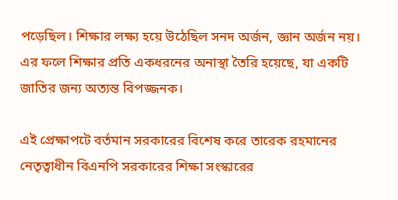পড়েছিল। শিক্ষার লক্ষ্য হয়ে উঠেছিল সনদ অর্জন, জ্ঞান অর্জন নয়। এর ফলে শিক্ষার প্রতি একধরনের অনাস্থা তৈরি হয়েছে, যা একটি জাতির জন্য অত্যন্ত বিপজ্জনক।

এই প্রেক্ষাপটে বর্তমান সরকারের বিশেষ করে তারেক রহমানের নেতৃত্বাধীন বিএনপি সরকারের শিক্ষা সংস্কারের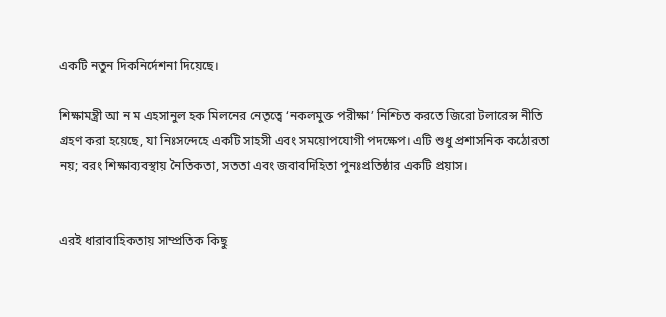একটি নতুন দিকনির্দেশনা দিয়েছে।

শিক্ষামন্ত্রী আ ন ম এহসানুল হক মিলনের নেতৃত্বে ‘নকলমুক্ত পরীক্ষা’ নিশ্চিত করতে জিরো টলারেন্স নীতি গ্রহণ করা হয়েছে, যা নিঃসন্দেহে একটি সাহসী এবং সময়োপযোগী পদক্ষেপ। এটি শুধু প্রশাসনিক কঠোরতা নয়; বরং শিক্ষাব্যবস্থায় নৈতিকতা, সততা এবং জবাবদিহিতা পুনঃপ্রতিষ্ঠার একটি প্রয়াস।


এরই ধারাবাহিকতায় সাম্প্রতিক কিছু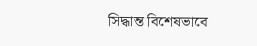সিদ্ধান্ত বিশেষভাবে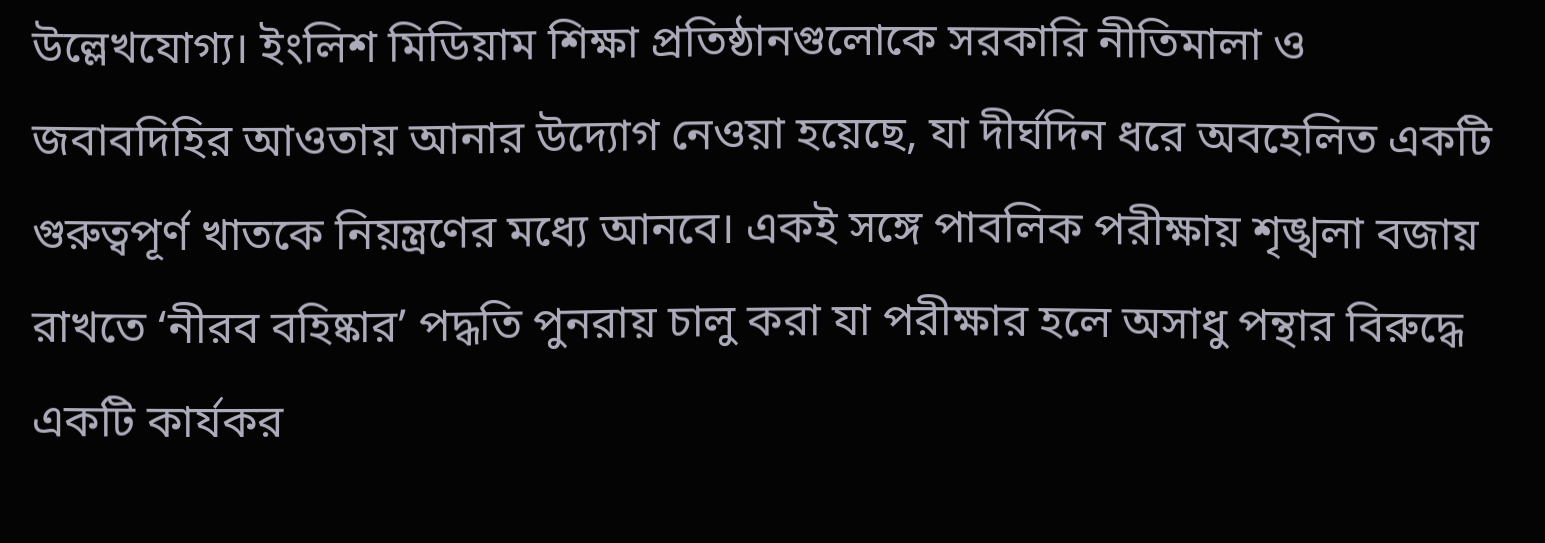উল্লেখযোগ্য। ইংলিশ মিডিয়াম শিক্ষা প্রতিষ্ঠানগুলোকে সরকারি নীতিমালা ও জবাবদিহির আওতায় আনার উদ্যোগ নেওয়া হয়েছে, যা দীর্ঘদিন ধরে অবহেলিত একটি গুরুত্বপূর্ণ খাতকে নিয়ন্ত্রণের মধ্যে আনবে। একই সঙ্গে পাবলিক পরীক্ষায় শৃঙ্খলা বজায় রাখতে ‘নীরব বহিষ্কার’ পদ্ধতি পুনরায় চালু করা যা পরীক্ষার হলে অসাধু পন্থার বিরুদ্ধে একটি কার্যকর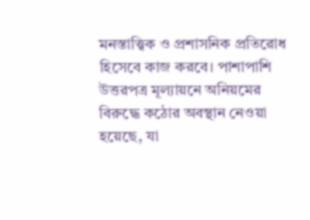মনস্তাত্ত্বিক ও প্রশাসনিক প্রতিরোধ হিসেবে কাজ করবে। পাশাপাশি উত্তরপত্র মূল্যায়নে অনিয়মের বিরুদ্ধে কঠোর অবস্থান নেওয়া হয়েছে, যা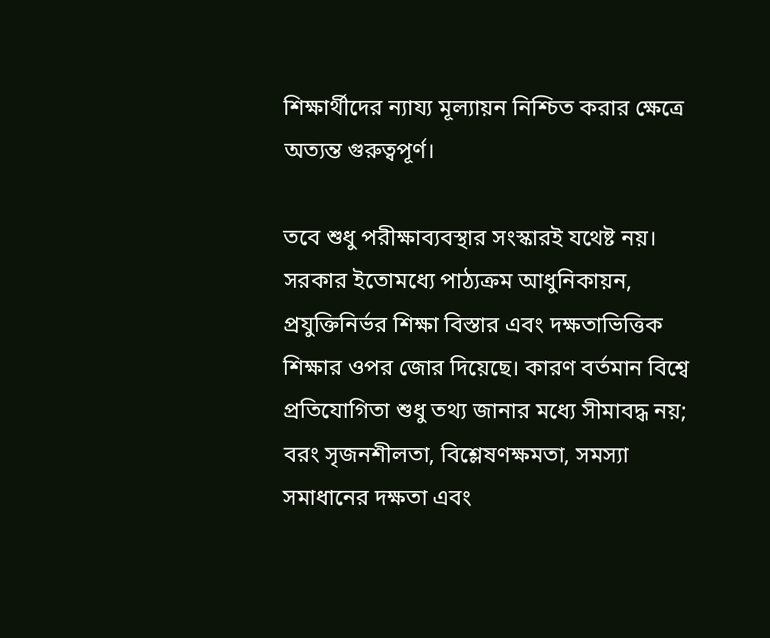শিক্ষার্থীদের ন্যায্য মূল্যায়ন নিশ্চিত করার ক্ষেত্রে অত্যন্ত গুরুত্বপূর্ণ।

তবে শুধু পরীক্ষাব্যবস্থার সংস্কারই যথেষ্ট নয়। সরকার ইতোমধ্যে পাঠ্যক্রম আধুনিকায়ন, প্রযুক্তিনির্ভর শিক্ষা বিস্তার এবং দক্ষতাভিত্তিক শিক্ষার ওপর জোর দিয়েছে। কারণ বর্তমান বিশ্বে প্রতিযোগিতা শুধু তথ্য জানার মধ্যে সীমাবদ্ধ নয়; বরং সৃজনশীলতা, বিশ্লেষণক্ষমতা, সমস্যা সমাধানের দক্ষতা এবং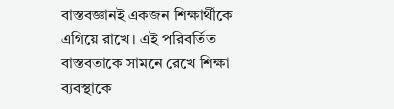বাস্তবজ্ঞানই একজন শিক্ষার্থীকে এগিয়ে রাখে। এই পরিবর্তিত বাস্তবতাকে সামনে রেখে শিক্ষা ব্যবস্থাকে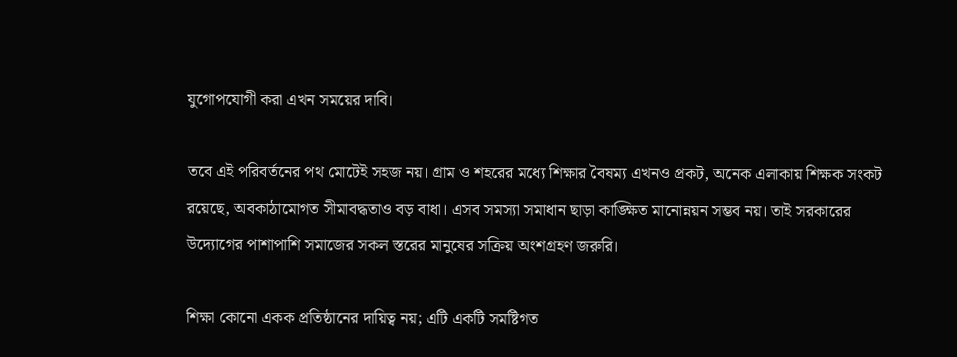যুগোপযোগী করা এখন সময়ের দাবি।

তবে এই পরিবর্তনের পথ মোটেই সহজ নয়। গ্রাম ও শহরের মধ্যে শিক্ষার বৈষম্য এখনও প্রকট, অনেক এলাকায় শিক্ষক সংকট রয়েছে, অবকাঠামোগত সীমাবদ্ধতাও বড় বাধা। এসব সমস্যা সমাধান ছাড়া কাঙ্ক্ষিত মানোন্নয়ন সম্ভব নয়। তাই সরকারের উদ্যোগের পাশাপাশি সমাজের সকল স্তরের মানুষের সক্রিয় অংশগ্রহণ জরুরি।

শিক্ষা কোনো একক প্রতিষ্ঠানের দায়িত্ব নয়; এটি একটি সমষ্টিগত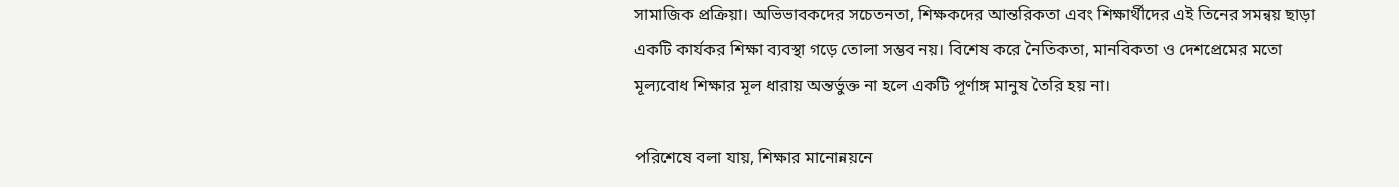সামাজিক প্রক্রিয়া। অভিভাবকদের সচেতনতা, শিক্ষকদের আন্তরিকতা এবং শিক্ষার্থীদের এই তিনের সমন্বয় ছাড়া একটি কার্যকর শিক্ষা ব্যবস্থা গড়ে তোলা সম্ভব নয়। বিশেষ করে নৈতিকতা, মানবিকতা ও দেশপ্রেমের মতো মূল্যবোধ শিক্ষার মূল ধারায় অন্তর্ভুক্ত না হলে একটি পূর্ণাঙ্গ মানুষ তৈরি হয় না।

পরিশেষে বলা যায়, শিক্ষার মানোন্নয়নে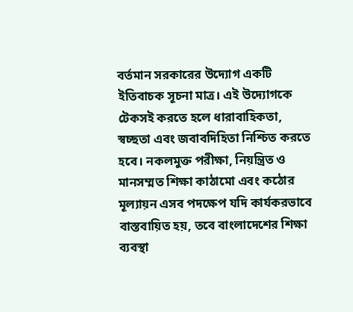বর্তমান সরকারের উদ্যোগ একটি ইতিবাচক সূচনা মাত্র। এই উদ্যোগকে টেকসই করতে হলে ধারাবাহিকতা, স্বচ্ছতা এবং জবাবদিহিতা নিশ্চিত করতে হবে। নকলমুক্ত পরীক্ষা, নিয়ন্ত্রিত ও মানসম্মত শিক্ষা কাঠামো এবং কঠোর মূল্যায়ন এসব পদক্ষেপ যদি কার্যকরভাবে বাস্তবায়িত হয়, তবে বাংলাদেশের শিক্ষা ব্যবস্থা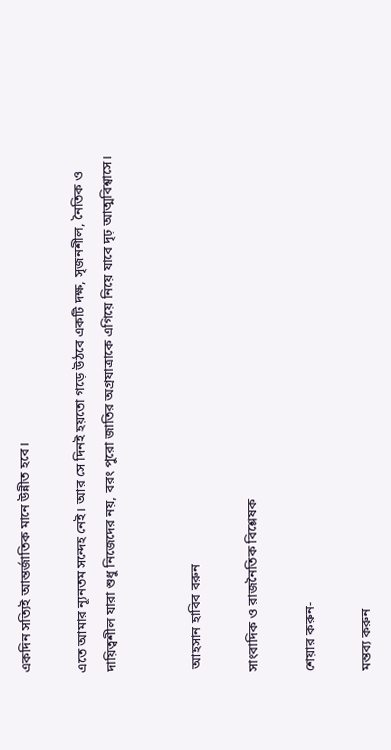একদিন সত্যিই আন্তর্জাতিক মানে উন্নীত হবে।

এতে আমার ন্যূনতম সন্দেহ নেই। আর সে দিনই হয়তো গড়ে উঠবে একটি দক্ষ, সৃজনশীল, নৈতিক ও দায়িত্বশীল যারা শুধু নিজেদের নয়, বরং পুরো জাতির অগ্রযাত্রাকে এগিয়ে নিয়ে যাবে দৃঢ় আত্মবিশ্বাসে।


 আহসান হাবিব বরুন

সাংবাদিক ও রাজনৈতিক বিশ্লেষক

শেয়ার করুন-

মন্তব্য করুন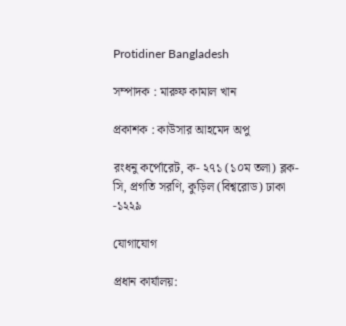Protidiner Bangladesh

সম্পাদক : মারুফ কামাল খান

প্রকাশক : কাউসার আহমেদ অপু

রংধনু কর্পোরেট, ক- ২৭১ (১০ম তলা) ব্লক-সি, প্রগতি সরণি, কুড়িল (বিশ্বরোড) ঢাকা -১২২৯

যোগাযোগ

প্রধান কার্যালয়: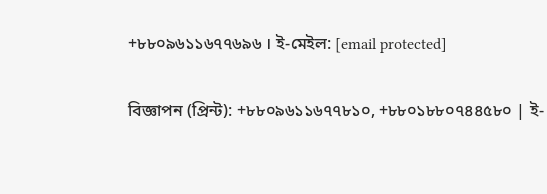+৮৮০৯৬১১৬৭৭৬৯৬ । ই-মেইল: [email protected]

বিজ্ঞাপন (প্রিন্ট): +৮৮০৯৬১১৬৭৭৮১০, +৮৮০১৮৮০৭৪৪৫৮০ | ই-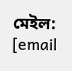মেইল: [email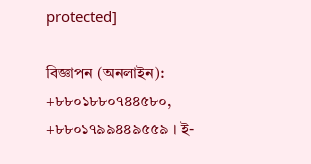protected]

বিজ্ঞাপন (অনলাইন): +৮৮০১৮৮০৭৪৪৫৮০, +৮৮০১৭৯৯৪৪৯৫৫৯ । ই-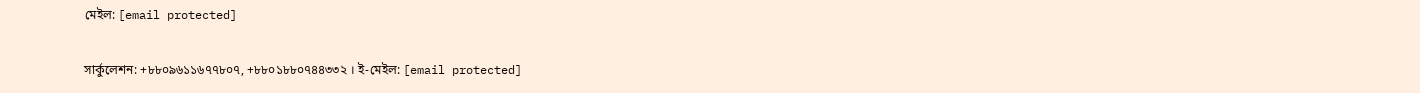মেইল: [email protected]

সার্কুলেশন: +৮৮০৯৬১১৬৭৭৮০৭, +৮৮০১৮৮০৭৪৪৩৩২ । ই-মেইল: [email protected]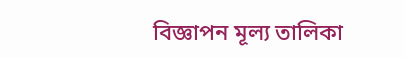বিজ্ঞাপন মূল্য তালিকা